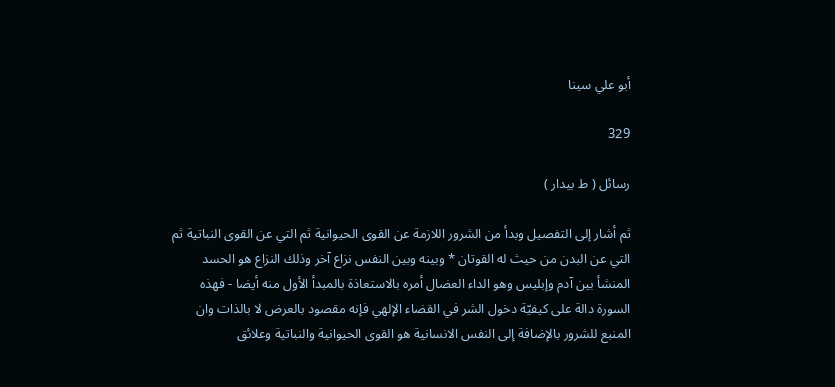أبو علي سينا

329

رسائل ( ط بيدار )

ثم أشار إلى التفصيل وبدأ من الشرور اللازمة عن القوى الحيوانية ثم التي عن القوى النباتية ثم التي عن البدن من حيث له القوتان * وبينه وبين النفس نزاع آخر وذلك النزاع هو الحسد المنشأ بين آدم وإبليس وهو الداء العضال أمره بالاستعاذة بالمبدأ الأول منه أيضا - فهذه السورة دالة على كيفيّة دخول الشر في القضاء الإلهي فإنه مقصود بالعرض لا بالذات وان المنبع للشرور بالإضافة إلى النفس الانسانية هو القوى الحيوانية والنباتية وعلائق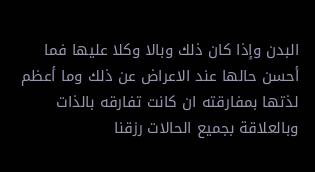البدن وإذا كان ذلك وبالا وكلا عليها فما أحسن حالها عند الاعراض عن ذلك وما أعظم لذتها بمفارقته ان كانت تفارقه بالذات وبالعلاقة بجميع الحالات رزقنا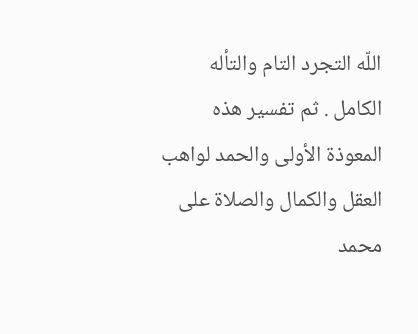اللّه التجرد التام والتأله الكامل . ثم تفسير هذه المعوذة الأولى والحمد لواهب العقل والكمال والصلاة على محمد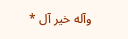وآله خير آل *